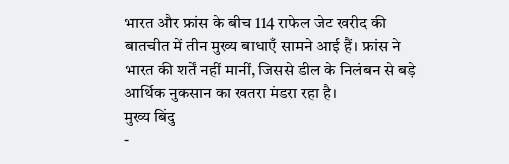भारत और फ्रांस के बीच 114 राफेल जेट खरीद की बातचीत में तीन मुख्य बाधाएँ सामने आई हैं। फ्रांस ने भारत की शर्तें नहीं मानीं, जिससे डील के निलंबन से बड़े आर्थिक नुकसान का खतरा मंडरा रहा है।
मुख्य बिंदु
-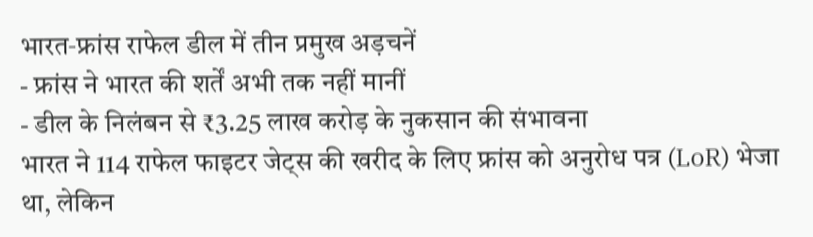भारत‑फ्रांस राफेल डील में तीन प्रमुख अड़चनें
- फ्रांस ने भारत की शर्तें अभी तक नहीं मानीं
- डील के निलंबन से ₹3.25 लाख करोड़ के नुकसान की संभावना
भारत ने 114 राफेल फाइटर जेट्स की खरीद के लिए फ्रांस को अनुरोध पत्र (LoR) भेजा था, लेकिन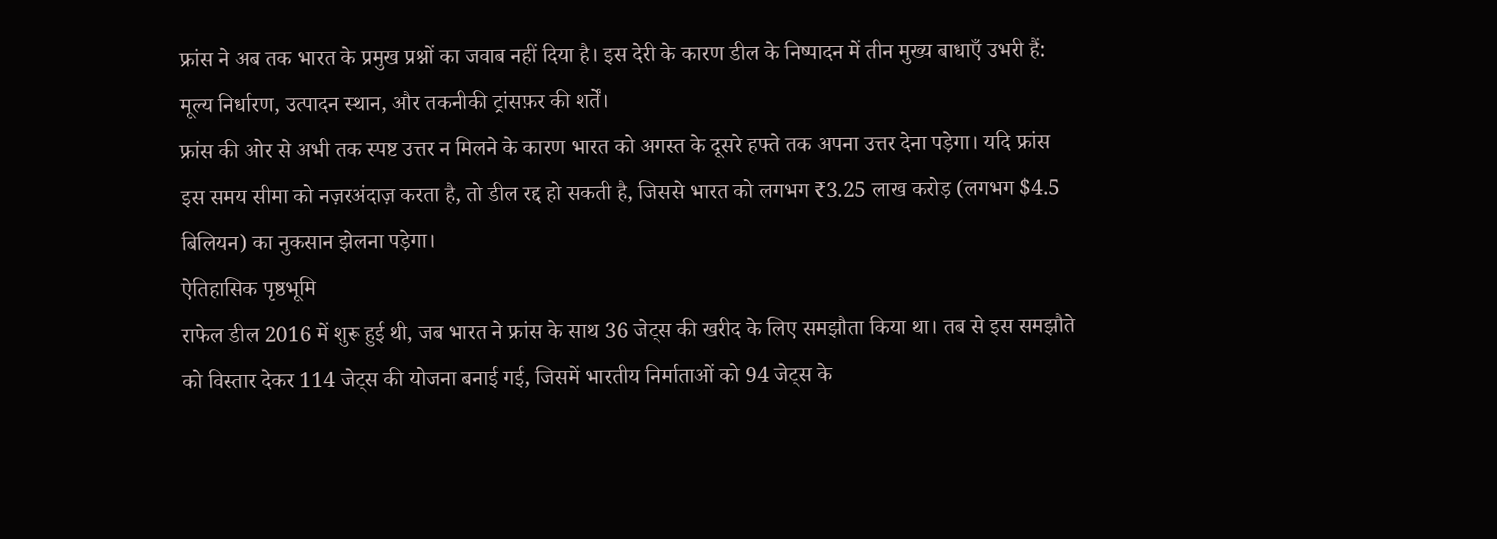फ्रांस ने अब तक भारत के प्रमुख प्रश्नों का जवाब नहीं दिया है। इस देरी के कारण डील के निष्पादन में तीन मुख्य बाधाएँ उभरी हैं: मूल्य निर्धारण, उत्पादन स्थान, और तकनीकी ट्रांसफ़र की शर्तें।
फ्रांस की ओर से अभी तक स्पष्ट उत्तर न मिलने के कारण भारत को अगस्त के दूसरे हफ्ते तक अपना उत्तर देना पड़ेगा। यदि फ्रांस इस समय सीमा को नज़रअंदाज़ करता है, तो डील रद्द हो सकती है, जिससे भारत को लगभग ₹3.25 लाख करोड़ (लगभग $4.5 बिलियन) का नुकसान झेलना पड़ेगा।
ऐतिहासिक पृष्ठभूमि
राफेल डील 2016 में शुरू हुई थी, जब भारत ने फ्रांस के साथ 36 जेट्स की खरीद के लिए समझौता किया था। तब से इस समझौते को विस्तार देकर 114 जेट्स की योजना बनाई गई, जिसमें भारतीय निर्माताओं को 94 जेट्स के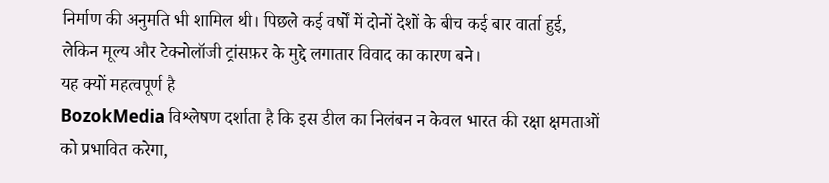निर्माण की अनुमति भी शामिल थी। पिछले कई वर्षों में दोनों देशों के बीच कई बार वार्ता हुई, लेकिन मूल्य और टेक्नोलॉजी ट्रांसफ़र के मुद्दे लगातार विवाद का कारण बने।
यह क्यों महत्वपूर्ण है
BozokMedia विश्लेषण दर्शाता है कि इस डील का निलंबन न केवल भारत की रक्षा क्षमताओं को प्रभावित करेगा,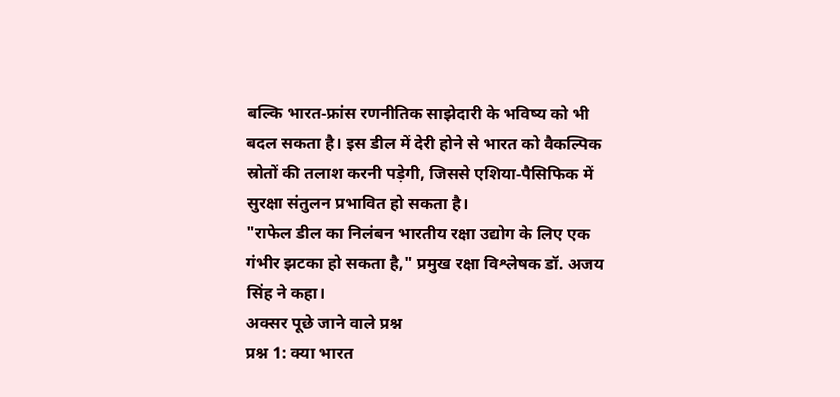बल्कि भारत‑फ्रांस रणनीतिक साझेदारी के भविष्य को भी बदल सकता है। इस डील में देरी होने से भारत को वैकल्पिक स्रोतों की तलाश करनी पड़ेगी, जिससे एशिया‑पैसिफिक में सुरक्षा संतुलन प्रभावित हो सकता है।
"राफेल डील का निलंबन भारतीय रक्षा उद्योग के लिए एक गंभीर झटका हो सकता है," प्रमुख रक्षा विश्लेषक डॉ. अजय सिंह ने कहा।
अक्सर पूछे जाने वाले प्रश्न
प्रश्न 1: क्या भारत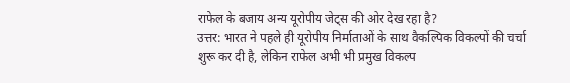राफेल के बजाय अन्य यूरोपीय जेट्स की ओर देख रहा है?
उत्तर: भारत ने पहले ही यूरोपीय निर्माताओं के साथ वैकल्पिक विकल्पों की चर्चा शुरू कर दी है, लेकिन राफेल अभी भी प्रमुख विकल्प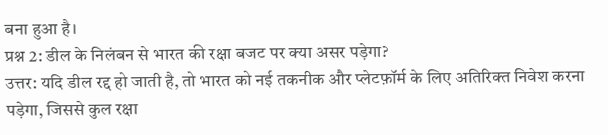बना हुआ है।
प्रश्न 2: डील के निलंबन से भारत की रक्षा बजट पर क्या असर पड़ेगा?
उत्तर: यदि डील रद्द हो जाती है, तो भारत को नई तकनीक और प्लेटफ़ॉर्म के लिए अतिरिक्त निवेश करना पड़ेगा, जिससे कुल रक्षा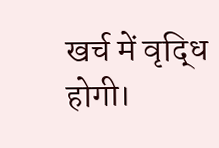खर्च में वृद्धि होगी।